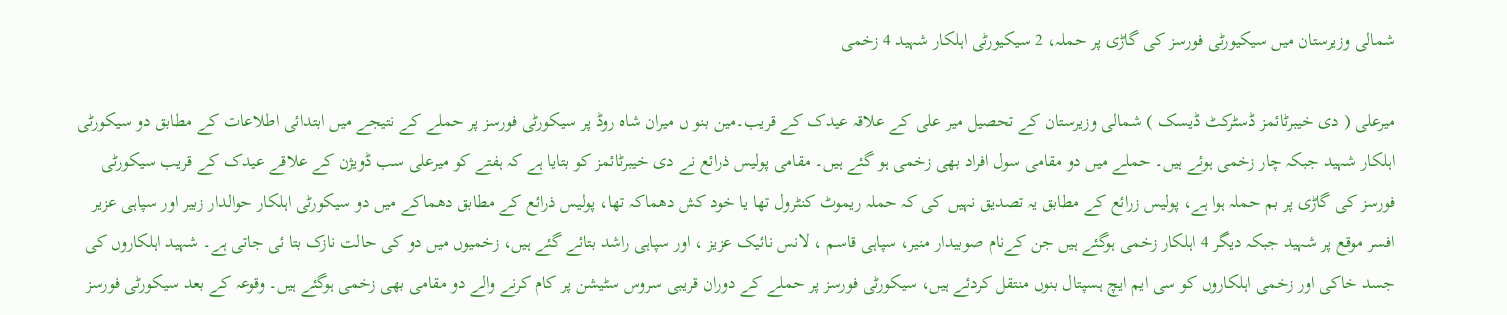شمالی وزیرستان میں سیکیورٹی فورسز کی گاڑی پر حملہ، 2 سیکیورٹی اہلکار شہید 4 زخمی

میرعلی ( دی خیبرٹائمز ڈسٹرکٹ ڈیسک ) شمالی وزیرستان کے تحصیل میر علی کے علاقہ عیدک کے قریب۔مین بنو ں میران شاہ روڈ پر سیکورٹی فورسز پر حملے کے نتیجے میں ابتدائی اطلاعات کے مطابق دو سیکورٹی اہلکار شہید جبکہ چار زخمی ہوئے ہیں۔ حملے میں دو مقامی سول افراد بھی زخمی ہو گئے ہیں۔ مقامی پولیس ذرائع نے دی خیبرٹائمز کو بتایا ہے کہ ہفتے کو میرعلی سب ڈویژن کے علاقے عیدک کے قریب سیکورٹی فورسز کی گاڑی پر بم حملہ ہوا ہے، پولیس زرائع کے مطابق یہ تصدیق نہیں کی کہ حملہ ریموٹ کنٹرول تھا یا خود کش دھماکہ تھا، پولیس ذرائع کے مطابق دھماکے میں دو سیکورٹی اہلکار حوالدار زبیر اور سپاہی عزیر افسر موقع پر شہید جبکہ دیگر 4 اہلکار زخمی ہوگئے ہیں جن کےنام صوبیدار منیر، سپاہی قاسم ، لانس نائیک عزیز ، اور سپاہی راشد بتائے گئے ہیں، زخمیوں میں دو کی حالت نازک بتا ئی جاتی ہے۔ شہید اہلکاروں کی جسد خاکی اور زخمی اہلکاروں کو سی ایم ایچ ہسپتال بنوں منتقل کردئے ہیں، سیکورٹی فورسز پر حملے کے دوران قریبی سروس سٹیشن پر کام کرنے والے دو مقامی بھی زخمی ہوگئے ہیں۔ وقوعہ کے بعد سیکورٹی فورسز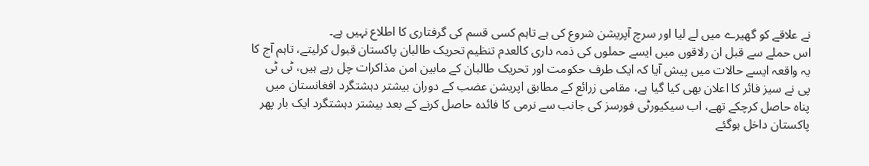نے علاقے کو گھیرے میں لے لیا اور سرچ آپریشن شروع کی ہے تاہم کسی قسم کی گرفتاری کا اطلاع نہیں ہے۔
اس حملے سے قبل ان رلاقوں میں ایسے حملوں کی ذمہ داری کالعدم تنظیم تحریک طالبان پاکستان قبول کرلیتے، تاہم آج کا یہ واقعہ ایسے حالات میں پیش آیا کہ ایک طرف حکومت اور تحریک طالبان کے مابین امن مذاکرات چل رہے ہیں، ٹی ٹی پی نے سیز فائر کا اعلان بھی کیا گیا ہے، مقامی زرائع کے مطابق اپریشن عضب کے دوران بیشتر دہشتگرد افغانستان میں پناہ حاصل کرچکے تھے، اب سیکیورٹی فورسز کی جانب سے نرمی کا فائدہ حاصل کرنے کے بعد بیشتر دہشتگرد ایک بار پھر پاکستان داخل ہوگئے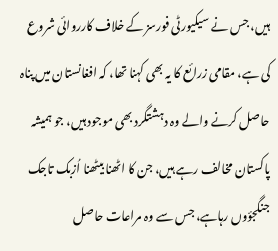ہیں، جس نے سیکیورٹی فورسز کے خلاف کارروائی شروع کی ہے، مقامی زرائع کا یہ بھی کہنا تھا، کہ افغانستان میں پناہ حاصل کرنے والے وہ دہشتگرد بھی موجود ہیں، جو ہمیشہ پاکستان مخالف رہے ہیں، جن کا اٹھنا بیٹھنا اُزبک تاجک جنگجؤوں رہاہے، جس سے وہ مراعات حاصل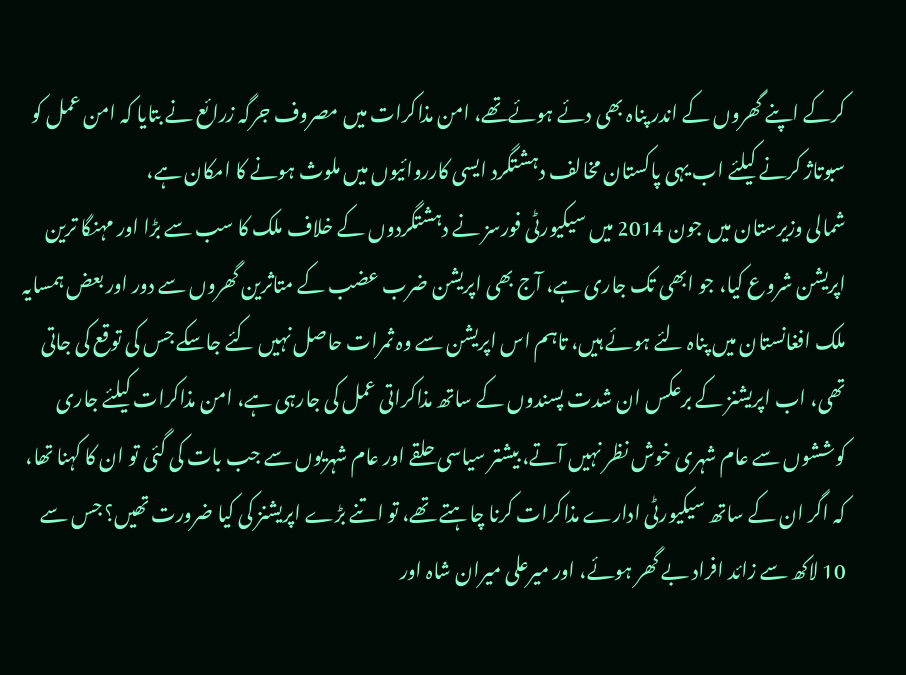کرکے اپنے گھروں کے اندر پناہ بھی دئے ہوئےتھے، امن مذاکرات میں مصروف جرگہ زرائع نے بتایا کہ امن عمل کو سبوتاژ کرنے کیلئے اب یہی پاکستان مخالف دہشتگرد ایسی کارروائیوں میں ملوث ہونے کا امکان ہے،
شمالی وزیرستان میں جون 2014 میں سیکیورٹی فورسز نے دہشتگردوں کے خلاف ملک کا سب سے بڑا اور مہنگا ترین اپریشن شروع کیا، جو ابھی تک جاری ہے، آج بھی اپریشن ضرب عضب کے متاثرین گھروں سے دور اور بعض ہمسایہ ملک افغانستان میں پناہ لئے ہوئے ہیں، تاہم اس اپریشن سے وہ ثمرات حاصل نہیں کئے جاسکے جس کی توقع کی جاتی تھی، اب اپریشنز کے برعکس ان شدت پسندوں کے ساتھ مذاکراتی عمل کی جارہی ہے، امن مذاکرات کیلئے جاری کوششوں سے عام شہری خوش نظر نہیں آتے، بیشتر سیاسی حلقے اور عام شہریوں سے جب بات کی گئی تو ان کا کہنا تھا، کہ اگر ان کے ساتھ سیکیورٹی ادارے مذاکرات کرنا چاہتے تھے، تو اتنے بڑے اپریشنز کی کیا ضرورت تھیں؟ جس سے 10 لاکھ سے زائد افراد بے گھر ہوئے، اور میرعلی میران شاہ اور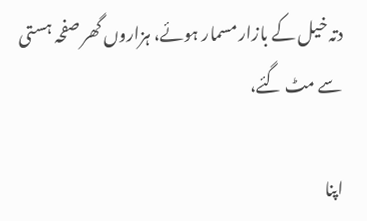دتہ خیل کے بازار مسمار ہوئے، ہزاروں گھر صفحہ ہستی سے مٹ گئے،

اپنا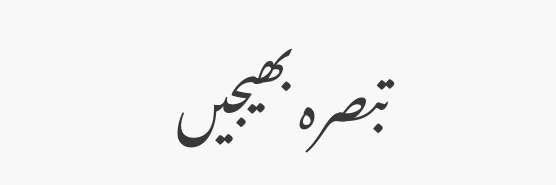تبصرہ بھیجیں